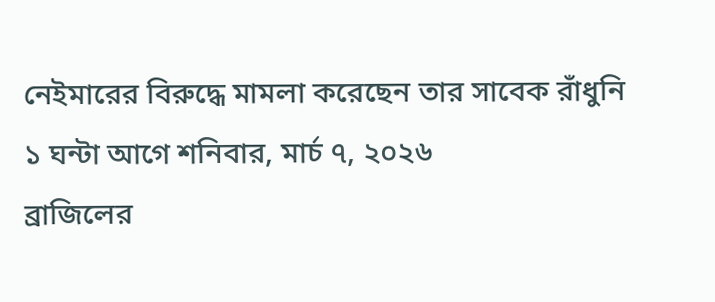নেইমারের বিরুদ্ধে মামলা করেছেন তার সাবেক রাঁধুনি
১ ঘন্টা আগে শনিবার, মার্চ ৭, ২০২৬
ব্রাজিলের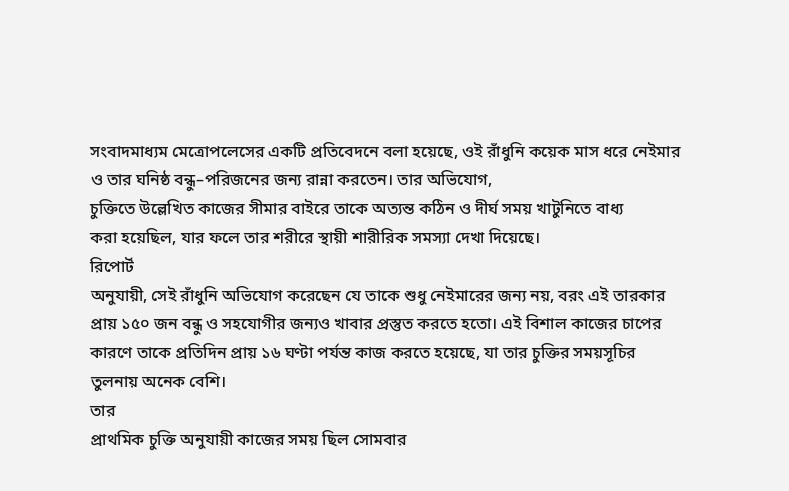সংবাদমাধ্যম মেত্রোপলেসের একটি প্রতিবেদনে বলা হয়েছে, ওই রাঁধুনি কয়েক মাস ধরে নেইমার
ও তার ঘনিষ্ঠ বন্ধু–পরিজনের জন্য রান্না করতেন। তার অভিযোগ,
চুক্তিতে উল্লেখিত কাজের সীমার বাইরে তাকে অত্যন্ত কঠিন ও দীর্ঘ সময় খাটুনিতে বাধ্য
করা হয়েছিল, যার ফলে তার শরীরে স্থায়ী শারীরিক সমস্যা দেখা দিয়েছে।
রিপোর্ট
অনুযায়ী, সেই রাঁধুনি অভিযোগ করেছেন যে তাকে শুধু নেইমারের জন্য নয়, বরং এই তারকার
প্রায় ১৫০ জন বন্ধু ও সহযোগীর জন্যও খাবার প্রস্তুত করতে হতো। এই বিশাল কাজের চাপের
কারণে তাকে প্রতিদিন প্রায় ১৬ ঘণ্টা পর্যন্ত কাজ করতে হয়েছে, যা তার চুক্তির সময়সূচির
তুলনায় অনেক বেশি।
তার
প্রাথমিক চুক্তি অনুযায়ী কাজের সময় ছিল সোমবার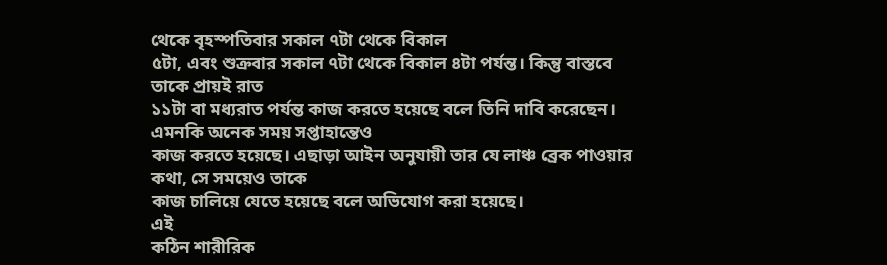থেকে বৃহস্পতিবার সকাল ৭টা থেকে বিকাল
৫টা, এবং শুক্রবার সকাল ৭টা থেকে বিকাল ৪টা পর্যন্ত। কিন্তু বাস্তবে তাকে প্রায়ই রাত
১১টা বা মধ্যরাত পর্যন্ত কাজ করতে হয়েছে বলে তিনি দাবি করেছেন। এমনকি অনেক সময় সপ্তাহান্তেও
কাজ করতে হয়েছে। এছাড়া আইন অনুযায়ী তার যে লাঞ্চ ব্রেক পাওয়ার কথা, সে সময়েও তাকে
কাজ চালিয়ে যেতে হয়েছে বলে অভিযোগ করা হয়েছে।
এই
কঠিন শারীরিক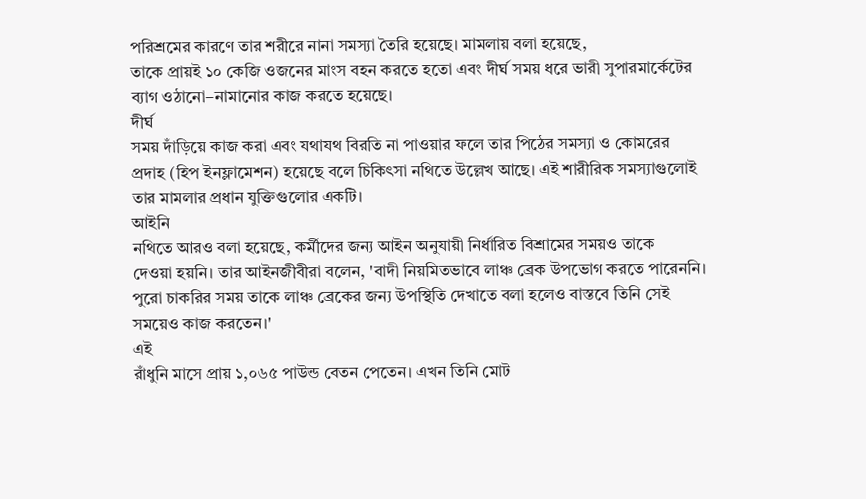পরিশ্রমের কারণে তার শরীরে নানা সমস্যা তৈরি হয়েছে। মামলায় বলা হয়েছে,
তাকে প্রায়ই ১০ কেজি ওজনের মাংস বহন করতে হতো এবং দীর্ঘ সময় ধরে ভারী সুপারমার্কেটের
ব্যাগ ওঠানো–নামানোর কাজ করতে হয়েছে।
দীর্ঘ
সময় দাঁড়িয়ে কাজ করা এবং যথাযথ বিরতি না পাওয়ার ফলে তার পিঠের সমস্যা ও কোমরের
প্রদাহ (হিপ ইনফ্লামেশন) হয়েছে বলে চিকিৎসা নথিতে উল্লেখ আছে। এই শারীরিক সমস্যাগুলোই
তার মামলার প্রধান যুক্তিগুলোর একটি।
আইনি
নথিতে আরও বলা হয়েছে, কর্মীদের জন্য আইন অনুযায়ী নির্ধারিত বিশ্রামের সময়ও তাকে
দেওয়া হয়নি। তার আইনজীবীরা বলেন, 'বাদী নিয়মিতভাবে লাঞ্চ ব্রেক উপভোগ করতে পারেননি।
পুরো চাকরির সময় তাকে লাঞ্চ ব্রেকের জন্য উপস্থিতি দেখাতে বলা হলেও বাস্তবে তিনি সেই
সময়েও কাজ করতেন।'
এই
রাঁধুনি মাসে প্রায় ১,০৬৫ পাউন্ড বেতন পেতেন। এখন তিনি মোট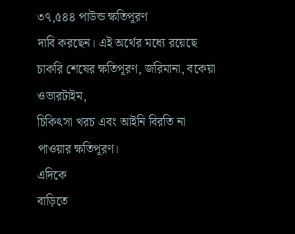৩৭,৫৪৪ পাউন্ড ক্ষতিপূরণ
দাবি করছেন। এই অর্থের মধ্যে রয়েছে চাকরি শেষের ক্ষতিপূরণ, জরিমানা, বকেয়া ওভারটাইম,
চিকিৎসা খরচ এবং আইনি বিরতি না পাওয়ার ক্ষতিপূরণ।
এদিকে
বাড়িতে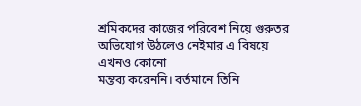শ্রমিকদের কাজের পরিবেশ নিয়ে গুরুতর অভিযোগ উঠলেও নেইমার এ বিষয়ে এখনও কোনো
মন্তব্য করেননি। বর্তমানে তিনি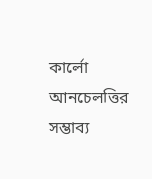কার্লো আনচেলত্তির সম্ভাব্য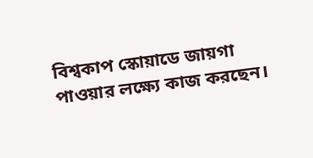বিশ্বকাপ স্কোয়াডে জায়গা
পাওয়ার লক্ষ্যে কাজ করছেন।